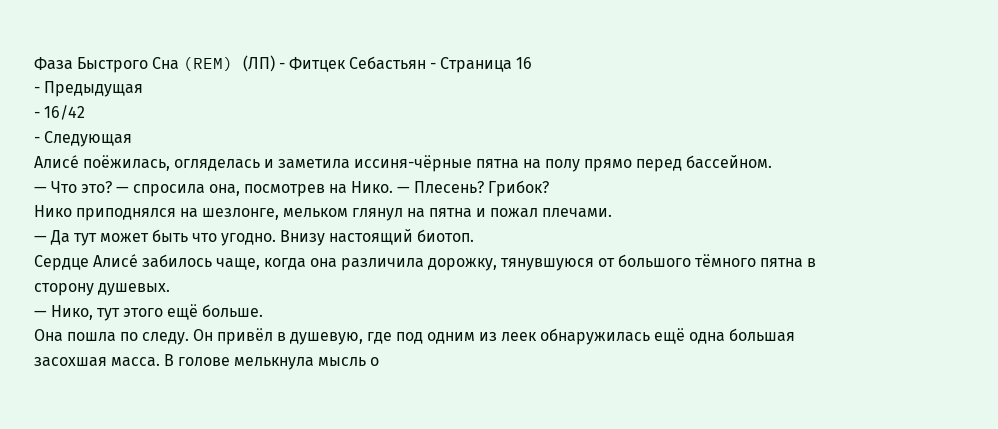Фаза Быстрого Сна (REM) (ЛП) - Фитцек Себастьян - Страница 16
- Предыдущая
- 16/42
- Следующая
Алисé поёжилась, огляделась и заметила иссиня-чёрные пятна на полу прямо перед бассейном.
— Что это? — спросила она, посмотрев на Нико. — Плесень? Грибок?
Нико приподнялся на шезлонге, мельком глянул на пятна и пожал плечами.
— Да тут может быть что угодно. Внизу настоящий биотоп.
Сердце Алисé забилось чаще, когда она различила дорожку, тянувшуюся от большого тёмного пятна в сторону душевых.
— Нико, тут этого ещё больше.
Она пошла по следу. Он привёл в душевую, где под одним из леек обнаружилась ещё одна большая засохшая масса. В голове мелькнула мысль о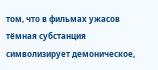том, что в фильмах ужасов тёмная субстанция символизирует демоническое,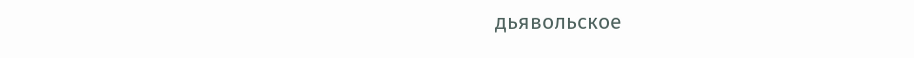дьявольское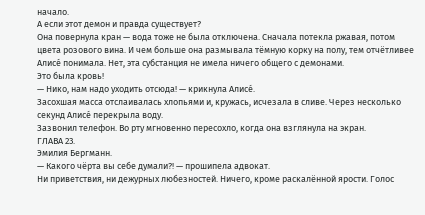начало.
А если этот демон и правда существует?
Она повернула кран — вода тоже не была отключена. Сначала потекла ржавая, потом цвета розового вина. И чем больше она размывала тёмную корку на полу, тем отчётливее Алисé понимала. Нет, эта субстанция не имела ничего общего с демонами.
Это была кровь!
— Нико, нам надо уходить отсюда! — крикнула Алисé.
Засохшая масса отслаивалась хлопьями и, кружась, исчезала в сливе. Через несколько секунд Алисé перекрыла воду.
Зазвонил телефон. Во рту мгновенно пересохло, когда она взглянула на экран.
ГЛАВА 23.
Эмилия Бергманн.
— Какого чёрта вы себе думали?! — прошипела адвокат.
Ни приветствия, ни дежурных любезностей. Ничего, кроме раскалённой ярости. Голос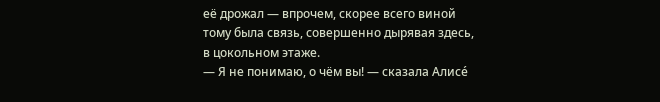её дрожал — впрочем, скорее всего виной тому была связь, совершенно дырявая здесь, в цокольном этаже.
— Я не понимаю, о чём вы! — сказала Алисé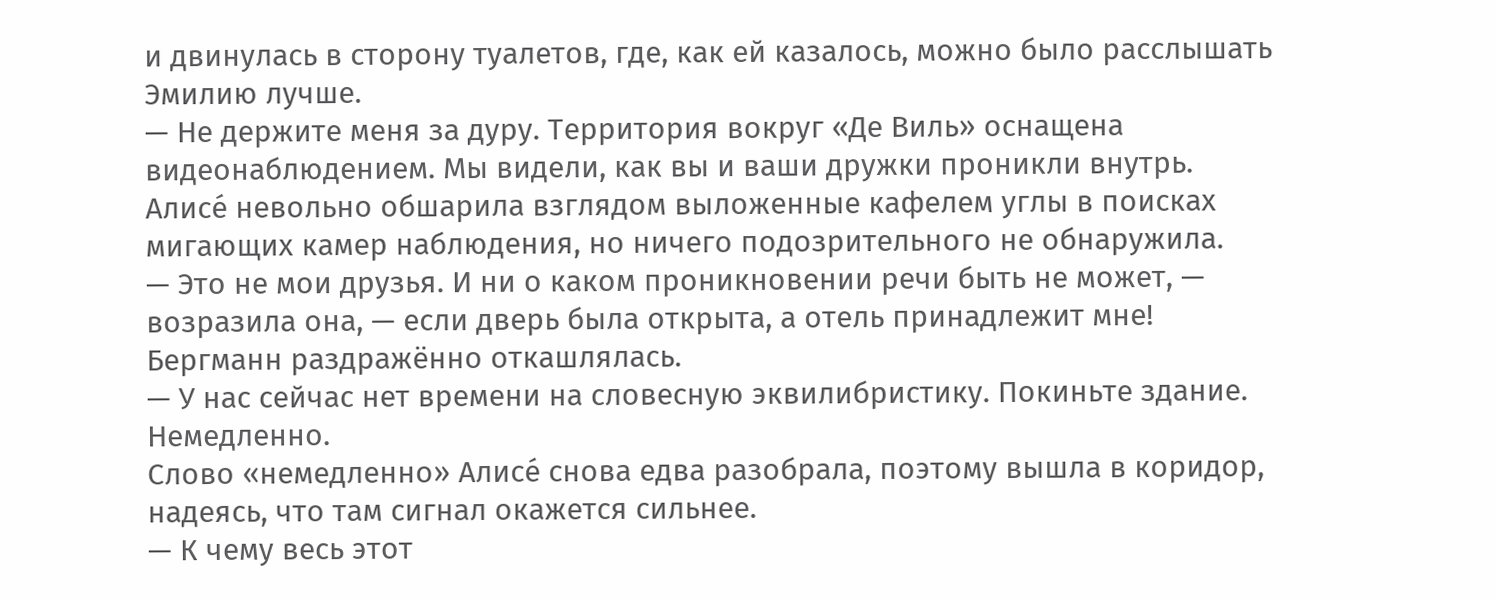и двинулась в сторону туалетов, где, как ей казалось, можно было расслышать Эмилию лучше.
— Не держите меня за дуру. Территория вокруг «Де Виль» оснащена видеонаблюдением. Мы видели, как вы и ваши дружки проникли внутрь.
Алисé невольно обшарила взглядом выложенные кафелем углы в поисках мигающих камер наблюдения, но ничего подозрительного не обнаружила.
— Это не мои друзья. И ни о каком проникновении речи быть не может, — возразила она, — если дверь была открыта, а отель принадлежит мне!
Бергманн раздражённо откашлялась.
— У нас сейчас нет времени на словесную эквилибристику. Покиньте здание. Немедленно.
Слово «немедленно» Алисé снова едва разобрала, поэтому вышла в коридор, надеясь, что там сигнал окажется сильнее.
— К чему весь этот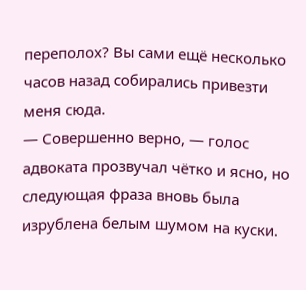переполох? Вы сами ещё несколько часов назад собирались привезти меня сюда.
— Совершенно верно, — голос адвоката прозвучал чётко и ясно, но следующая фраза вновь была изрублена белым шумом на куски.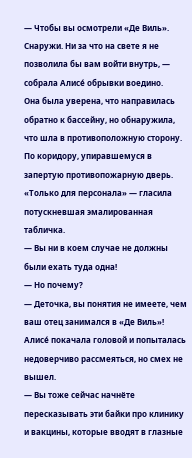— Чтобы вы осмотрели «Де Виль». Снаружи. Ни за что на свете я не позволила бы вам войти внутрь, — собрала Алисé обрывки воедино.
Она была уверена, что направилась обратно к бассейну, но обнаружила, что шла в противоположную сторону. По коридору, упиравшемуся в запертую противопожарную дверь. «Только для персонала» — гласила потускневшая эмалированная табличка.
— Вы ни в коем случае не должны были ехать туда одна!
— Но почему?
— Деточка, вы понятия не имеете, чем ваш отец занимался в «Де Виль»!
Алисé покачала головой и попыталась недоверчиво рассмеяться, но смех не вышел.
— Вы тоже сейчас начнёте пересказывать эти байки про клинику и вакцины, которые вводят в глазные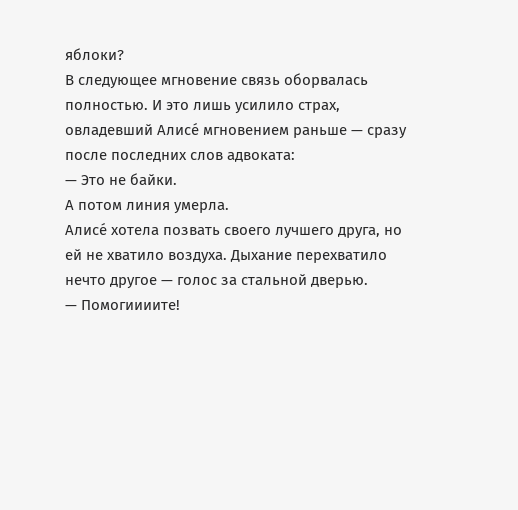яблоки?
В следующее мгновение связь оборвалась полностью. И это лишь усилило страх, овладевший Алисé мгновением раньше — сразу после последних слов адвоката:
— Это не байки.
А потом линия умерла.
Алисé хотела позвать своего лучшего друга, но ей не хватило воздуха. Дыхание перехватило нечто другое — голос за стальной дверью.
— Помогиииите!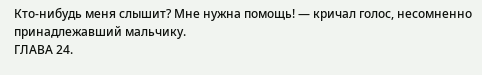Кто-нибудь меня слышит? Мне нужна помощь! — кричал голос, несомненно принадлежавший мальчику.
ГЛАВА 24.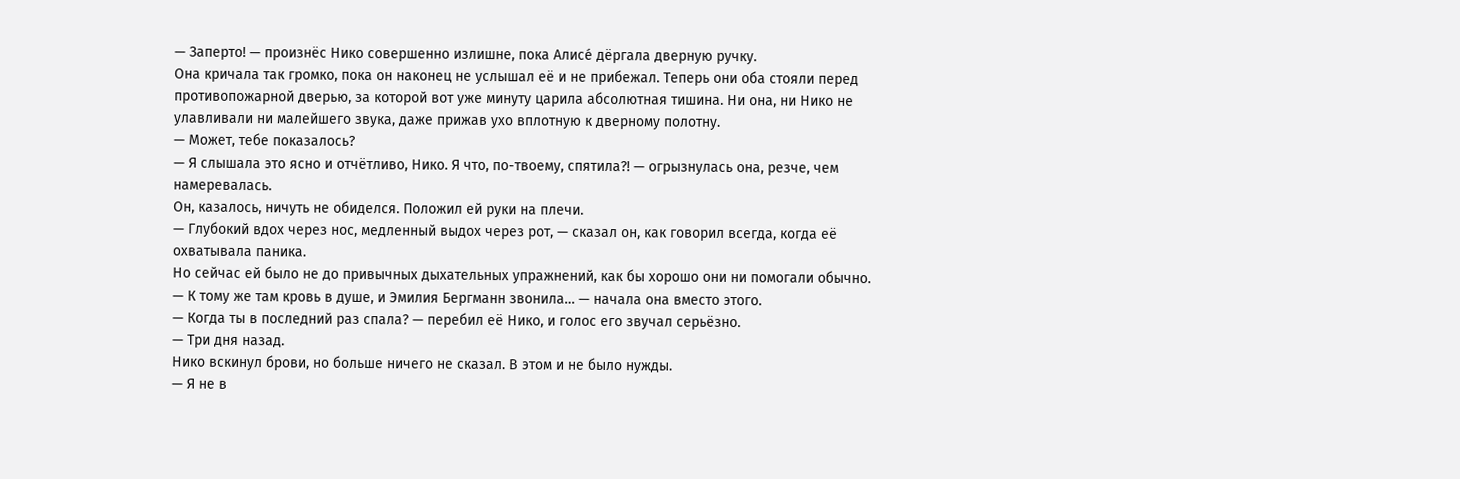— Заперто! — произнёс Нико совершенно излишне, пока Алисé дёргала дверную ручку.
Она кричала так громко, пока он наконец не услышал её и не прибежал. Теперь они оба стояли перед противопожарной дверью, за которой вот уже минуту царила абсолютная тишина. Ни она, ни Нико не улавливали ни малейшего звука, даже прижав ухо вплотную к дверному полотну.
— Может, тебе показалось?
— Я слышала это ясно и отчётливо, Нико. Я что, по-твоему, спятила?! — огрызнулась она, резче, чем намеревалась.
Он, казалось, ничуть не обиделся. Положил ей руки на плечи.
— Глубокий вдох через нос, медленный выдох через рот, — сказал он, как говорил всегда, когда её охватывала паника.
Но сейчас ей было не до привычных дыхательных упражнений, как бы хорошо они ни помогали обычно.
— К тому же там кровь в душе, и Эмилия Бергманн звонила… — начала она вместо этого.
— Когда ты в последний раз спала? — перебил её Нико, и голос его звучал серьёзно.
— Три дня назад.
Нико вскинул брови, но больше ничего не сказал. В этом и не было нужды.
— Я не в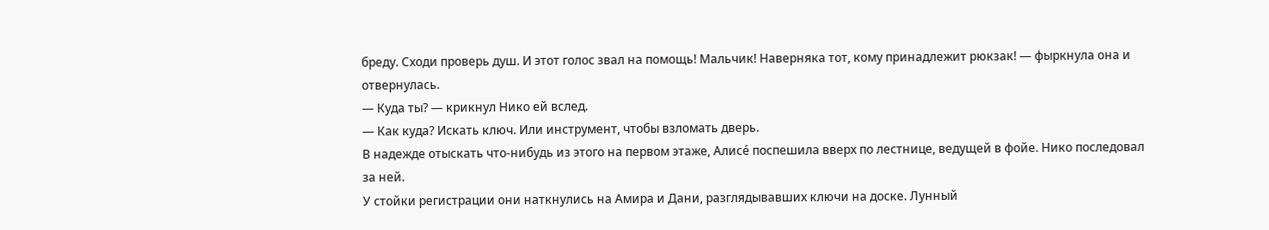бреду. Сходи проверь душ. И этот голос звал на помощь! Мальчик! Наверняка тот, кому принадлежит рюкзак! — фыркнула она и отвернулась.
— Куда ты? — крикнул Нико ей вслед.
— Как куда? Искать ключ. Или инструмент, чтобы взломать дверь.
В надежде отыскать что-нибудь из этого на первом этаже, Алисé поспешила вверх по лестнице, ведущей в фойе. Нико последовал за ней.
У стойки регистрации они наткнулись на Амира и Дани, разглядывавших ключи на доске. Лунный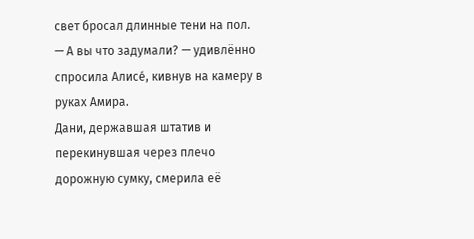свет бросал длинные тени на пол.
— А вы что задумали? — удивлённо спросила Алисé, кивнув на камеру в руках Амира.
Дани, державшая штатив и перекинувшая через плечо дорожную сумку, смерила её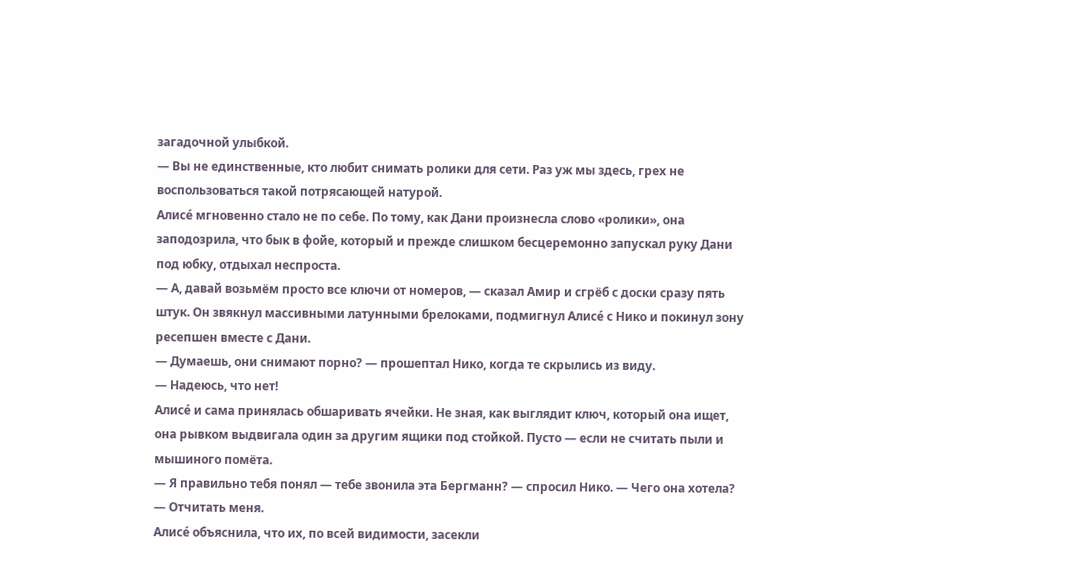загадочной улыбкой.
— Вы не единственные, кто любит снимать ролики для сети. Раз уж мы здесь, грех не воспользоваться такой потрясающей натурой.
Алисé мгновенно стало не по себе. По тому, как Дани произнесла слово «ролики», она заподозрила, что бык в фойе, который и прежде слишком бесцеремонно запускал руку Дани под юбку, отдыхал неспроста.
— А, давай возьмём просто все ключи от номеров, — сказал Амир и сгрёб с доски сразу пять штук. Он звякнул массивными латунными брелоками, подмигнул Алисé с Нико и покинул зону ресепшен вместе с Дани.
— Думаешь, они снимают порно? — прошептал Нико, когда те скрылись из виду.
— Надеюсь, что нет!
Алисé и сама принялась обшаривать ячейки. Не зная, как выглядит ключ, который она ищет, она рывком выдвигала один за другим ящики под стойкой. Пусто — если не считать пыли и мышиного помёта.
— Я правильно тебя понял — тебе звонила эта Бергманн? — спросил Нико. — Чего она хотела?
— Отчитать меня.
Алисé объяснила, что их, по всей видимости, засекли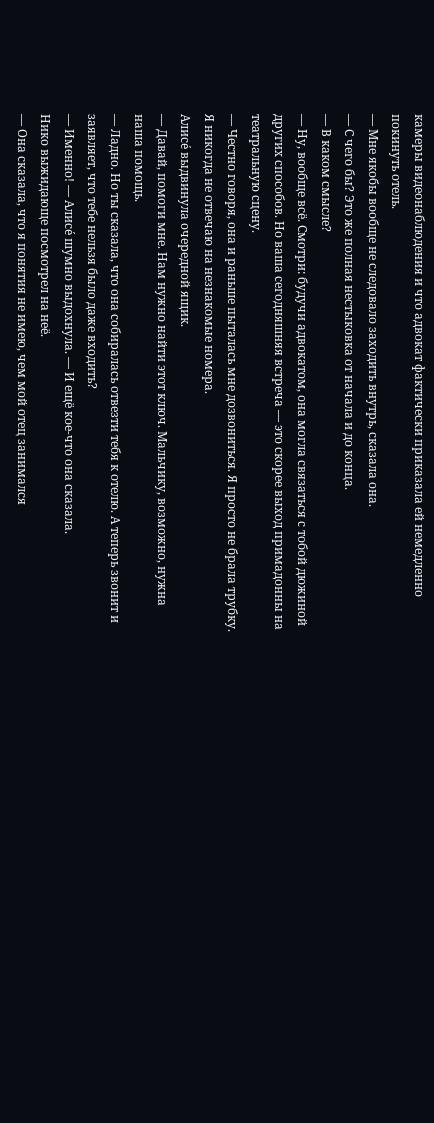камеры видеонаблюдения и что адвокат фактически приказала ей немедленно покинуть отель.
— Мне якобы вообще не следовало заходить внутрь, сказала она.
— С чего бы? Это же полная нестыковка от начала и до конца.
— В каком смысле?
— Ну, вообще всё. Смотри: будучи адвокатом, она могла связаться с тобой дюжиной других способов. Но ваша сегодняшняя встреча — это скорее выход примадонны на театральную сцену.
— Честно говоря, она и раньше пыталась мне дозвониться. Я просто не брала трубку. Я никогда не отвечаю на незнакомые номера.
Алисé выдвинула очередной ящик.
— Давай, помоги мне. Нам нужно найти этот ключ. Мальчику, возможно, нужна наша помощь.
— Ладно. Но ты сказала, что она собиралась отвезти тебя к отелю. А теперь звонит и заявляет, что тебе нельзя было даже входить?
— Именно! — Алисé шумно выдохнула. — И ещё кое-что она сказала.
Нико выжидающе посмотрел на неё.
— Она сказала, что я понятия не имею, чем мой отец занимался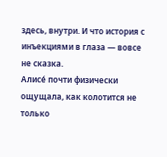здесь, внутри. И что история с инъекциями в глаза — вовсе не сказка.
Алисé почти физически ощущала, как колотится не только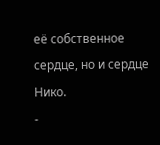её собственное сердце, но и сердце Нико.
-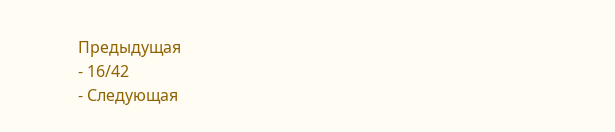Предыдущая
- 16/42
- Следующая